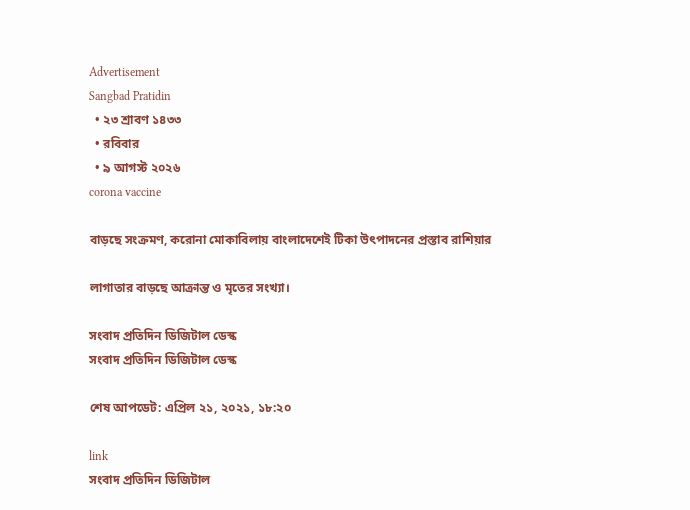Advertisement
Sangbad Pratidin
  • ২৩ শ্রাবণ ১৪৩৩
  • রবিবার
  • ৯ আগস্ট ২০২৬
corona vaccine

বাড়ছে সংক্রমণ, করোনা মোকাবিলায় বাংলাদেশেই টিকা উৎপাদনের প্রস্তাব রাশিয়ার

লাগাতার বাড়ছে আক্রান্ত ও মৃতের সংখ্যা।

সংবাদ প্রতিদিন ডিজিটাল ডেস্ক
সংবাদ প্রতিদিন ডিজিটাল ডেস্ক

শেষ আপডেট: এপ্রিল ২১, ২০২১, ১৮:২০

link
সংবাদ প্রতিদিন ডিজিটাল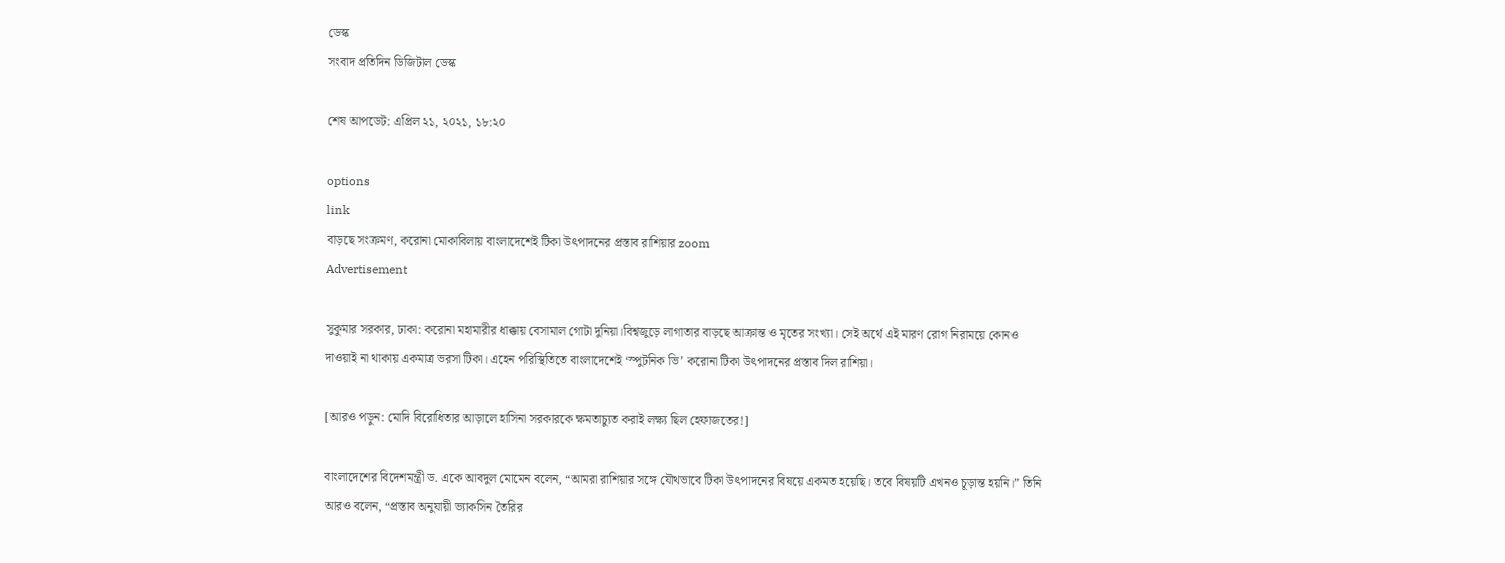ডেস্ক
সংবাদ প্রতিদিন ডিজিটাল ডেস্ক

শেষ আপডেট: এপ্রিল ২১, ২০২১, ১৮:২০

options
link
বাড়ছে সংক্রমণ, করোনা মোকাবিলায় বাংলাদেশেই টিকা উৎপাদনের প্রস্তাব রাশিয়ার zoom
Advertisement

সুকুমার সরকার, ঢাকা: করোনা মহামারীর ধাক্কায় বেসামাল গোটা দুনিয়া।বিশ্বজুড়ে লাগাতার বাড়ছে আক্রান্ত ও মৃতের সংখ্যা। সেই অর্থে এই মারণ রোগ নিরাময়ে কোনও দাওয়াই না থাকায় একমাত্র ভরসা টিকা। এহেন পরিস্থিতিতে বাংলাদেশেই ‘স্পুটনিক ভি’ করোনা টিকা উৎপাদনের প্রস্তাব দিল রাশিয়া।

[আরও পড়ুন: মোদি বিরোধিতার আড়ালে হাসিনা সরকারকে ক্ষমতাচ্যুত করাই লক্ষ্য ছিল হেফাজতের!]

বাংলাদেশের বিদেশমন্ত্রী ড. একে আবদুল মোমেন বলেন, “আমরা রাশিয়ার সঙ্গে যৌথভাবে টিকা উৎপাদনের বিষয়ে একমত হয়েছি। তবে বিষয়টি এখনও চূড়ান্ত হয়নি।” তিনি আরও বলেন, “প্রস্তাব অনুযায়ী ভ্যাকসিন তৈরির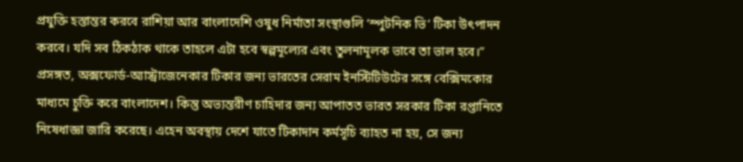প্রযুক্তি হস্তান্তর করবে রাশিয়া আর বাংলাদেশি ওষুধ নির্মাতা সংস্থাগুলি ‘স্পুটনিক ভি’ টিকা উৎপাদন করবে। যদি সব ঠিকঠাক থাকে তাহলে এটা হবে স্বল্পমূল্যের এবং তুলনামূলক ভাবে তা ভাল হবে।” প্রসঙ্গত, অক্সফোর্ড-অ্যাস্ট্রাজেনেকার টিকার জন্য ভারতের সেরাম ইনস্টিটিউটের সঙ্গে বেক্সিমকোর মাধ্যমে চুক্তি করে বাংলাদেশ। কিন্তু অভ্যন্তরীণ চাহিদার জন্য আপাতত ভারত সরকার টিকা রপ্তানিতে নিষেধাজ্ঞা জারি করেছে। এহেন অবস্থায় দেশে যাতে টিকাদান কর্মসূচি ব্যাহত না হয়, সে জন্য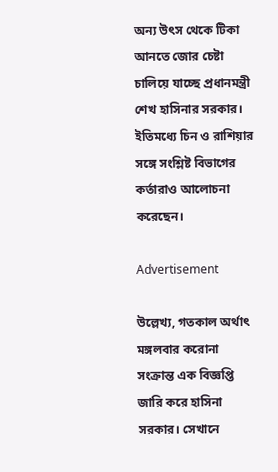অন্য উৎস থেকে টিকা আনতে জোর চেষ্টা চালিয়ে যাচ্ছে প্রধানমন্ত্রী শেখ হাসিনার সরকার। ইতিমধ্যে চিন ও রাশিয়ার সঙ্গে সংশ্লিষ্ট বিভাগের কর্তারাও আলোচনা করেছেন।

Advertisement

উল্লেখ্য, গতকাল অর্থাৎ মঙ্গলবার করোনা সংক্রান্ত এক বিজ্ঞপ্তি জারি করে হাসিনা সরকার। সেখানে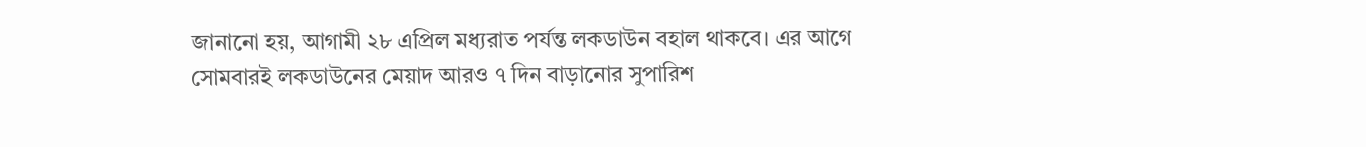জানানো হয়, আগামী ২৮ এপ্রিল মধ্যরাত পর্যন্ত লকডাউন বহাল থাকবে। এর আগে সোমবারই লকডাউনের মেয়াদ আরও ৭ দিন বাড়ানোর সুপারিশ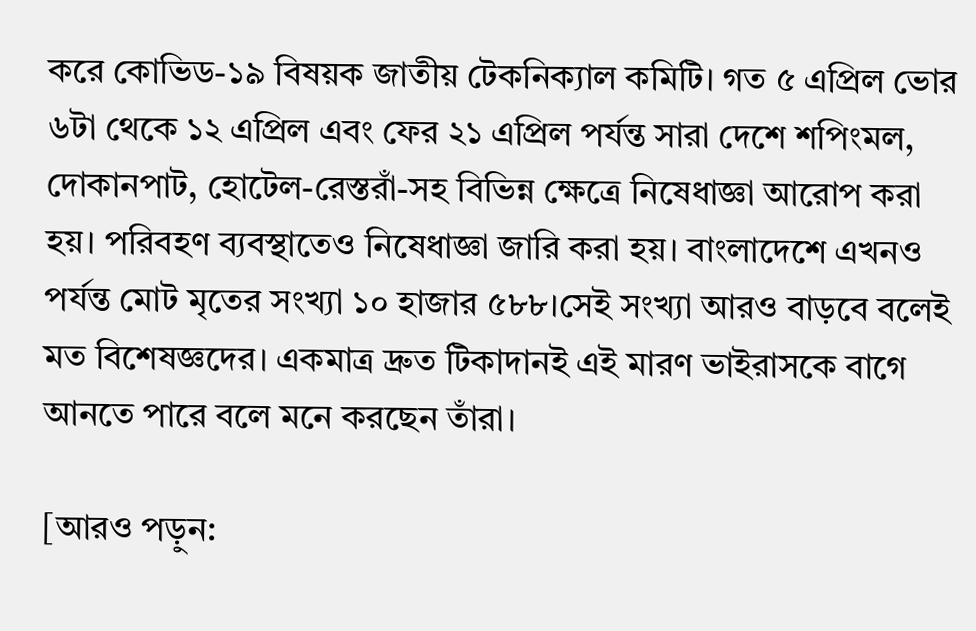করে কোভিড-১৯ বিষয়ক জাতীয় টেকনিক্যাল কমিটি। গত ৫ এপ্রিল ভোর ৬টা থেকে ১২ এপ্রিল এবং ফের ২১ এপ্রিল পর্যন্ত সারা দেশে শপিংমল, দোকানপাট, হোটেল-রেস্তরাঁ-সহ বিভিন্ন ক্ষেত্রে নিষেধাজ্ঞা আরোপ করা হয়। পরিবহণ ব্যবস্থাতেও নিষেধাজ্ঞা জারি করা হয়। বাংলাদেশে এখনও পর্যন্ত মোট মৃতের সংখ্যা ১০ হাজার ৫৮৮।সেই সংখ্যা আরও বাড়বে বলেই মত বিশেষজ্ঞদের। একমাত্র দ্রুত টিকাদানই এই মারণ ভাইরাসকে বাগে আনতে পারে বলে মনে করছেন তাঁরা।

[আরও পড়ুন: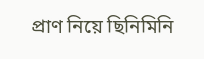প্রাণ নিয়ে ছিনিমিনি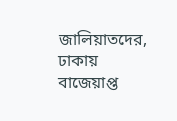জালিয়াতদের, ঢাকায় বাজেয়াপ্ত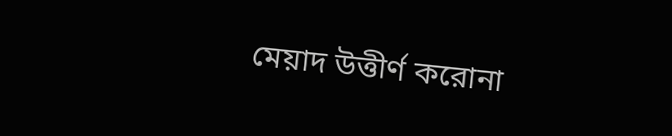মেয়াদ উত্তীর্ণ করোনা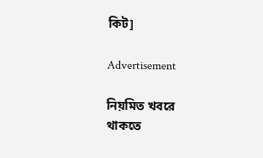কিট]

Advertisement

নিয়মিত খবরে থাকতে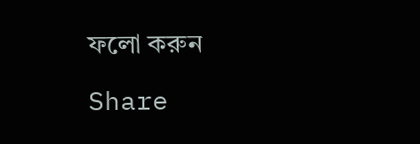ফলো করুন

Share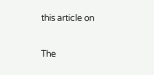this article on

The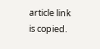article link is copied.